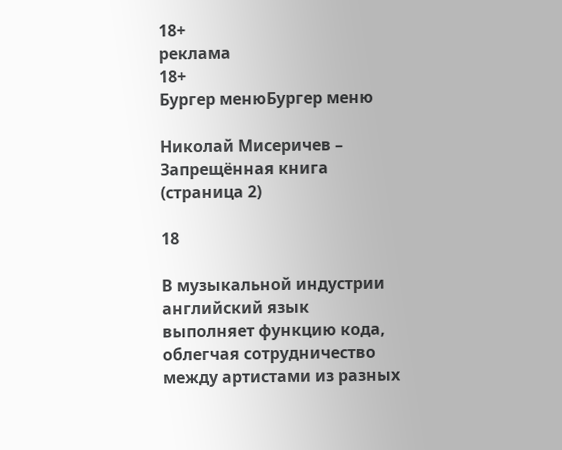18+
реклама
18+
Бургер менюБургер меню

Николай Мисеричев – Запрещённая книга (страница 2)

18

В музыкальной индустрии английский язык выполняет функцию кода, облегчая сотрудничество между артистами из разных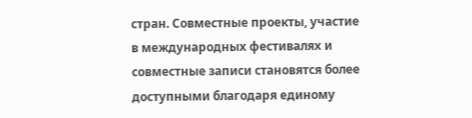стран. Совместные проекты, участие в международных фестивалях и совместные записи становятся более доступными благодаря единому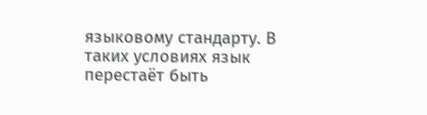языковому стандарту. В таких условиях язык перестаёт быть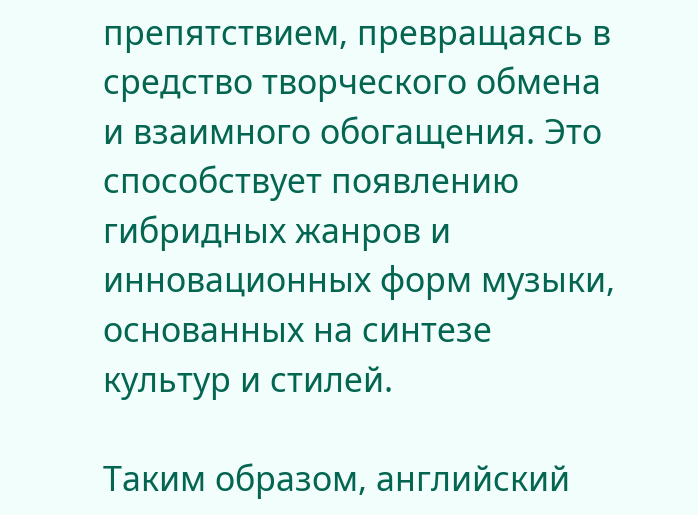препятствием, превращаясь в средство творческого обмена и взаимного обогащения. Это способствует появлению гибридных жанров и инновационных форм музыки, основанных на синтезе культур и стилей.

Таким образом, английский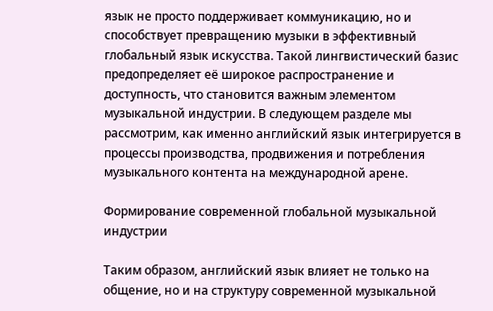язык не просто поддерживает коммуникацию, но и способствует превращению музыки в эффективный глобальный язык искусства. Такой лингвистический базис предопределяет её широкое распространение и доступность, что становится важным элементом музыкальной индустрии. В следующем разделе мы рассмотрим, как именно английский язык интегрируется в процессы производства, продвижения и потребления музыкального контента на международной арене.

Формирование современной глобальной музыкальной индустрии

Таким образом, английский язык влияет не только на общение, но и на структуру современной музыкальной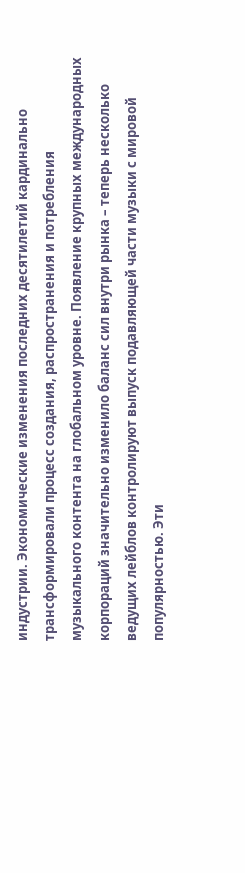индустрии. Экономические изменения последних десятилетий кардинально трансформировали процесс создания, распространения и потребления музыкального контента на глобальном уровне. Появление крупных международных корпораций значительно изменило баланс сил внутри рынка – теперь несколько ведущих лейблов контролируют выпуск подавляющей части музыки с мировой популярностью. Эти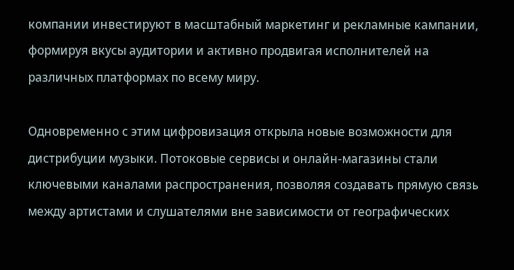компании инвестируют в масштабный маркетинг и рекламные кампании, формируя вкусы аудитории и активно продвигая исполнителей на различных платформах по всему миру.

Одновременно с этим цифровизация открыла новые возможности для дистрибуции музыки. Потоковые сервисы и онлайн-магазины стали ключевыми каналами распространения, позволяя создавать прямую связь между артистами и слушателями вне зависимости от географических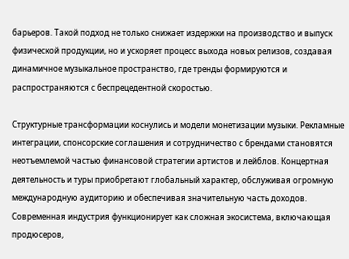барьеров. Такой подход не только снижает издержки на производство и выпуск физической продукции, но и ускоряет процесс выхода новых релизов, создавая динамичное музыкальное пространство, где тренды формируются и распространяются с беспрецедентной скоростью.

Структурные трансформации коснулись и модели монетизации музыки. Рекламные интеграции, спонсорские соглашения и сотрудничество с брендами становятся неотъемлемой частью финансовой стратегии артистов и лейблов. Концертная деятельность и туры приобретают глобальный характер, обслуживая огромную международную аудиторию и обеспечивая значительную часть доходов. Современная индустрия функционирует как сложная экосистема, включающая продюсеров,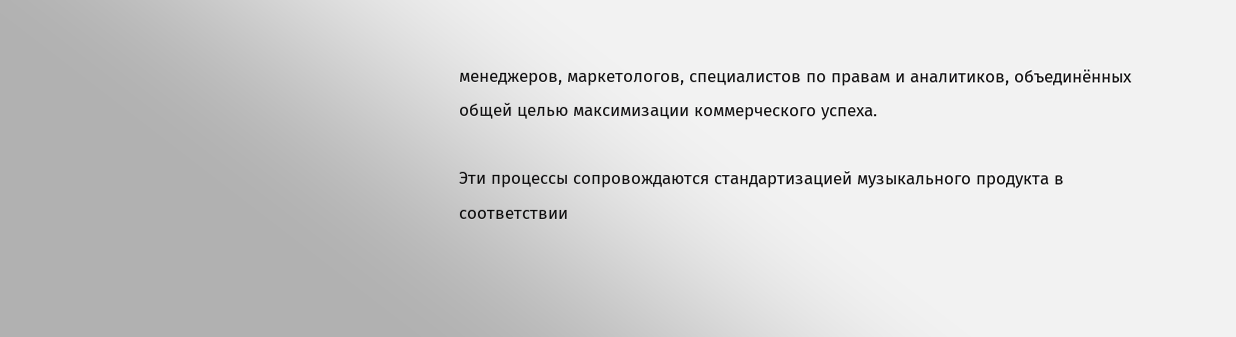менеджеров, маркетологов, специалистов по правам и аналитиков, объединённых общей целью максимизации коммерческого успеха.

Эти процессы сопровождаются стандартизацией музыкального продукта в соответствии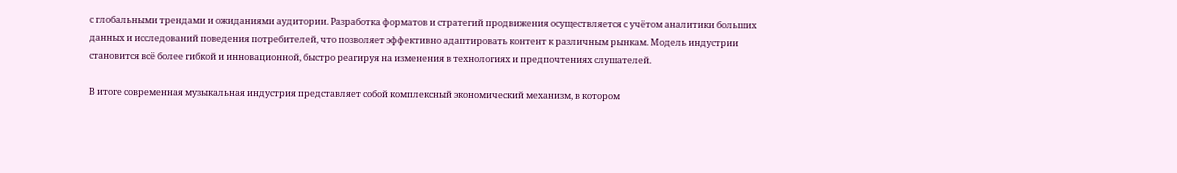с глобальными трендами и ожиданиями аудитории. Разработка форматов и стратегий продвижения осуществляется с учётом аналитики больших данных и исследований поведения потребителей, что позволяет эффективно адаптировать контент к различным рынкам. Модель индустрии становится всё более гибкой и инновационной, быстро реагируя на изменения в технологиях и предпочтениях слушателей.

В итоге современная музыкальная индустрия представляет собой комплексный экономический механизм, в котором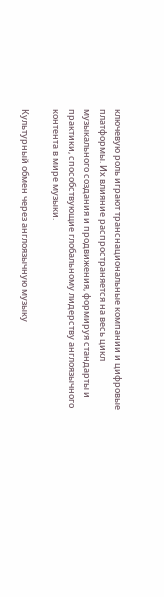ключевую роль играют транснациональные компании и цифровые платформы. Их влияние распространяется на весь цикл музыкального создания и продвижения, формируя стандарты и практики, способствующие глобальному лидерству англоязычного контента в мире музыки.

Культурный обмен через англоязычную музыку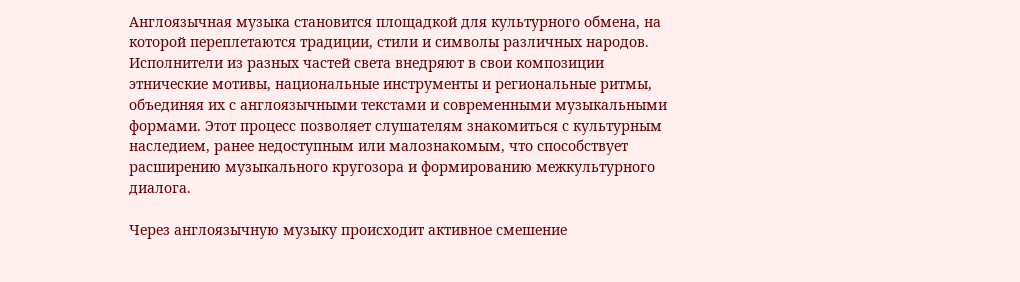Англоязычная музыка становится площадкой для культурного обмена, на которой переплетаются традиции, стили и символы различных народов. Исполнители из разных частей света внедряют в свои композиции этнические мотивы, национальные инструменты и региональные ритмы, объединяя их с англоязычными текстами и современными музыкальными формами. Этот процесс позволяет слушателям знакомиться с культурным наследием, ранее недоступным или малознакомым, что способствует расширению музыкального кругозора и формированию межкультурного диалога.

Через англоязычную музыку происходит активное смешение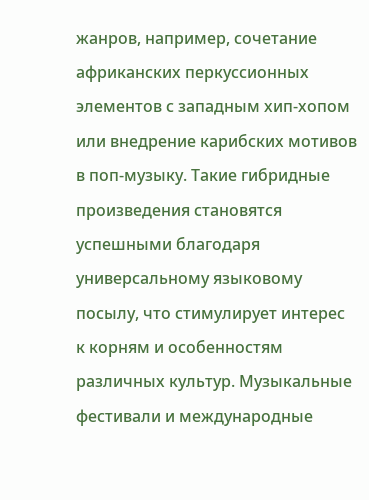жанров, например, сочетание африканских перкуссионных элементов с западным хип-хопом или внедрение карибских мотивов в поп-музыку. Такие гибридные произведения становятся успешными благодаря универсальному языковому посылу, что стимулирует интерес к корням и особенностям различных культур. Музыкальные фестивали и международные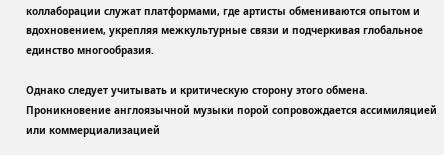коллаборации служат платформами, где артисты обмениваются опытом и вдохновением, укрепляя межкультурные связи и подчеркивая глобальное единство многообразия.

Однако следует учитывать и критическую сторону этого обмена. Проникновение англоязычной музыки порой сопровождается ассимиляцией или коммерциализацией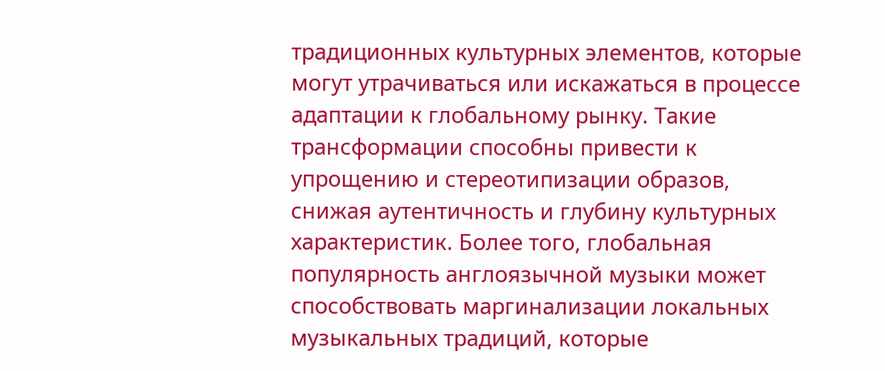традиционных культурных элементов, которые могут утрачиваться или искажаться в процессе адаптации к глобальному рынку. Такие трансформации способны привести к упрощению и стереотипизации образов, снижая аутентичность и глубину культурных характеристик. Более того, глобальная популярность англоязычной музыки может способствовать маргинализации локальных музыкальных традиций, которые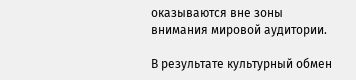оказываются вне зоны внимания мировой аудитории.

В результате культурный обмен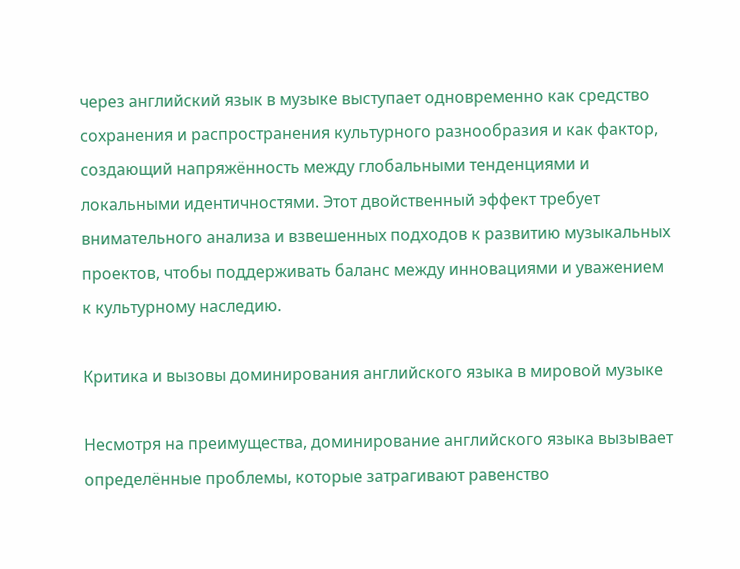через английский язык в музыке выступает одновременно как средство сохранения и распространения культурного разнообразия и как фактор, создающий напряжённость между глобальными тенденциями и локальными идентичностями. Этот двойственный эффект требует внимательного анализа и взвешенных подходов к развитию музыкальных проектов, чтобы поддерживать баланс между инновациями и уважением к культурному наследию.

Критика и вызовы доминирования английского языка в мировой музыке

Несмотря на преимущества, доминирование английского языка вызывает определённые проблемы, которые затрагивают равенство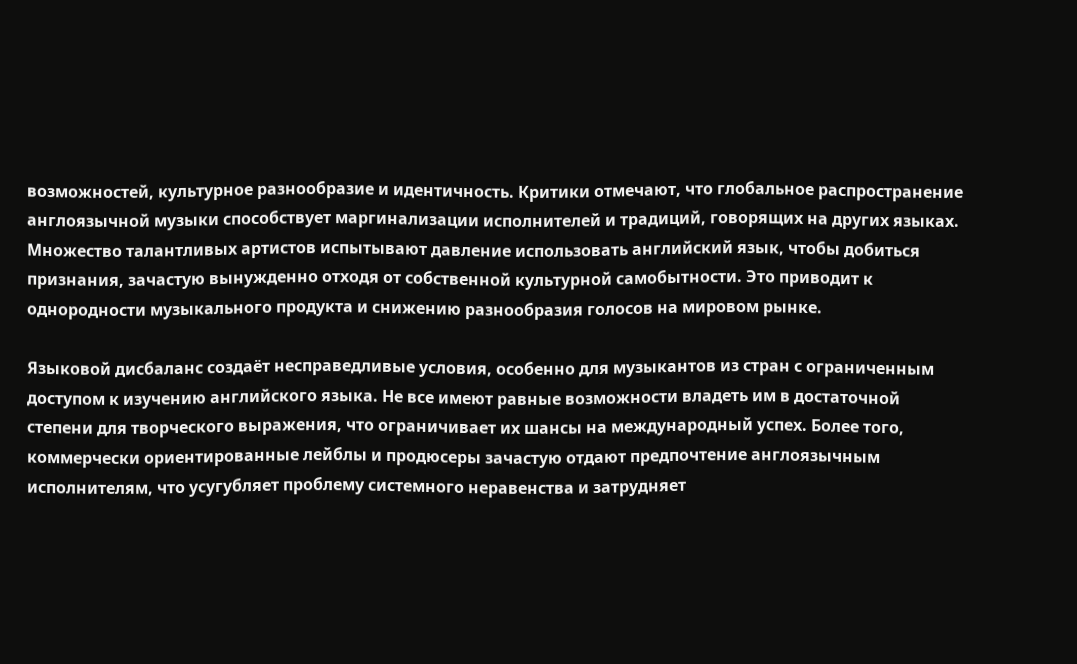возможностей, культурное разнообразие и идентичность. Критики отмечают, что глобальное распространение англоязычной музыки способствует маргинализации исполнителей и традиций, говорящих на других языках. Множество талантливых артистов испытывают давление использовать английский язык, чтобы добиться признания, зачастую вынужденно отходя от собственной культурной самобытности. Это приводит к однородности музыкального продукта и снижению разнообразия голосов на мировом рынке.

Языковой дисбаланс создаёт несправедливые условия, особенно для музыкантов из стран с ограниченным доступом к изучению английского языка. Не все имеют равные возможности владеть им в достаточной степени для творческого выражения, что ограничивает их шансы на международный успех. Более того, коммерчески ориентированные лейблы и продюсеры зачастую отдают предпочтение англоязычным исполнителям, что усугубляет проблему системного неравенства и затрудняет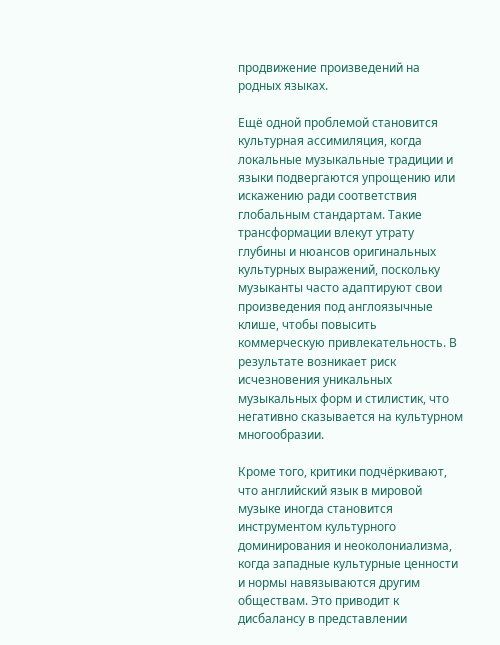продвижение произведений на родных языках.

Ещё одной проблемой становится культурная ассимиляция, когда локальные музыкальные традиции и языки подвергаются упрощению или искажению ради соответствия глобальным стандартам. Такие трансформации влекут утрату глубины и нюансов оригинальных культурных выражений, поскольку музыканты часто адаптируют свои произведения под англоязычные клише, чтобы повысить коммерческую привлекательность. В результате возникает риск исчезновения уникальных музыкальных форм и стилистик, что негативно сказывается на культурном многообразии.

Кроме того, критики подчёркивают, что английский язык в мировой музыке иногда становится инструментом культурного доминирования и неоколониализма, когда западные культурные ценности и нормы навязываются другим обществам. Это приводит к дисбалансу в представлении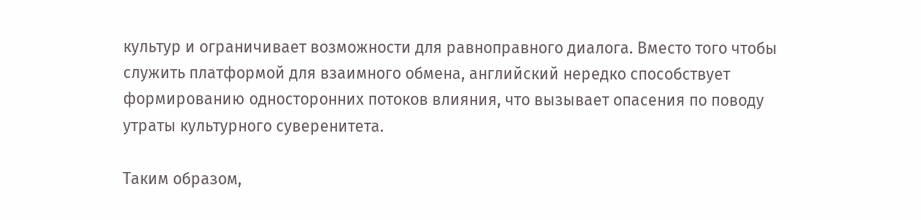культур и ограничивает возможности для равноправного диалога. Вместо того чтобы служить платформой для взаимного обмена, английский нередко способствует формированию односторонних потоков влияния, что вызывает опасения по поводу утраты культурного суверенитета.

Таким образом,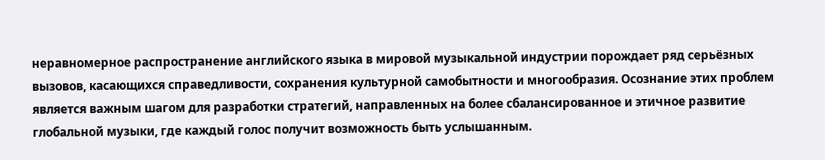неравномерное распространение английского языка в мировой музыкальной индустрии порождает ряд серьёзных вызовов, касающихся справедливости, сохранения культурной самобытности и многообразия. Осознание этих проблем является важным шагом для разработки стратегий, направленных на более сбалансированное и этичное развитие глобальной музыки, где каждый голос получит возможность быть услышанным.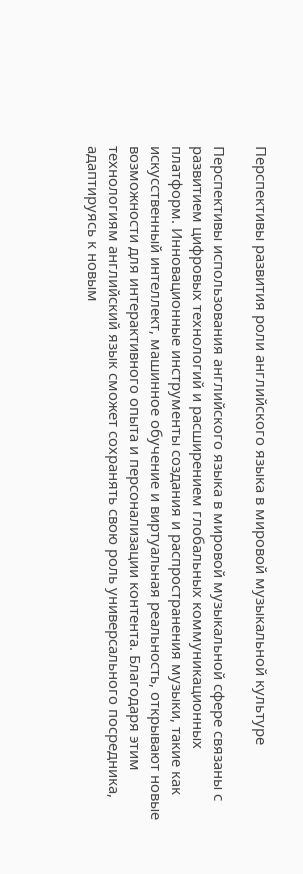Перспективы развития роли английского языка в мировой музыкальной культуре

Перспективы использования английского языка в мировой музыкальной сфере связаны с развитием цифровых технологий и расширением глобальных коммуникационных платформ. Инновационные инструменты создания и распространения музыки, такие как искусственный интеллект, машинное обучение и виртуальная реальность, открывают новые возможности для интерактивного опыта и персонализации контента. Благодаря этим технологиям английский язык сможет сохранять свою роль универсального посредника, адаптируясь к новым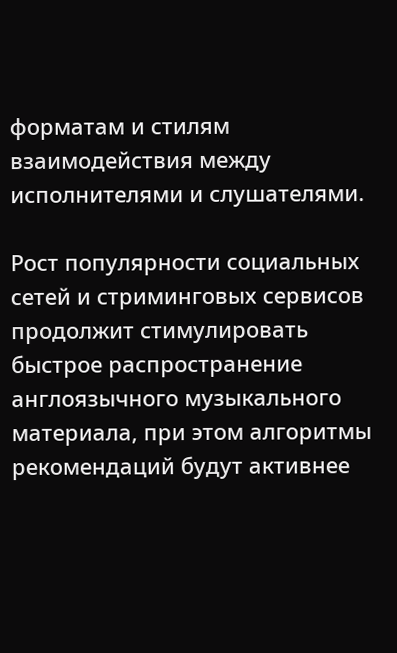форматам и стилям взаимодействия между исполнителями и слушателями.

Рост популярности социальных сетей и стриминговых сервисов продолжит стимулировать быстрое распространение англоязычного музыкального материала, при этом алгоритмы рекомендаций будут активнее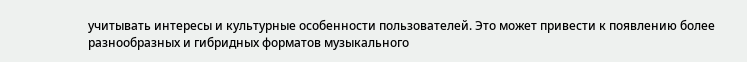учитывать интересы и культурные особенности пользователей. Это может привести к появлению более разнообразных и гибридных форматов музыкального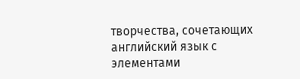творчества, сочетающих английский язык с элементами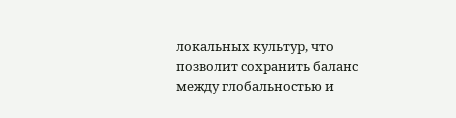локальных культур, что позволит сохранить баланс между глобальностью и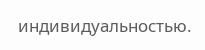индивидуальностью.